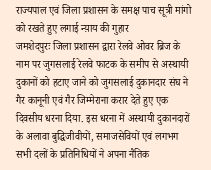राज्यपाल एवं जिला प्रशासन के समक्ष पाच सूत्री मांगो को रखते हुए लगाई न्य़ाय की गुहार
जमशेदपुरः जिला प्रशासन द्वारा रेलवे ओवर ब्रिज के नाम पर जुगसलाई रेलवे फाटक के समीप से अस्थायी दुकानों को हटाए जाने को जुगसलाई दुकानदार संघ ने गैर कानूनी एवं गैर जिम्मेराना करार देते हुए एक दिवसीय धरना दिया. इस धरना में अस्थायी दुकानदारों के अलावा बुद्धिजीवीयों, समाजसेवियों एवं लगभग सभी दलों के प्रतिनिधियों ने अपना नैतिक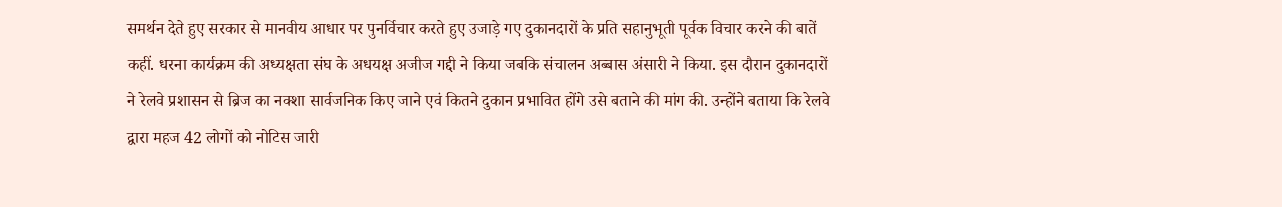समर्थन देते हुए सरकार से मानवीय आधार पर पुनर्विचार करते हुए उजाड़े गए दुकानदारों के प्रति सहानुभूती पूर्वक विचार करने की बातें कहीं. धरना कार्यक्रम की अध्यक्षता संघ के अधयक्ष अजीज गद्दी ने किया जबकि संचालन अब्बास अंसारी ने किया. इस दौरान दुकानदारों ने रेलवे प्रशासन से ब्रिज का नक्शा सार्वजनिक किए जाने एवं कितने दुकान प्रभावित होंगे उसे बताने की मांग की. उन्होंने बताया कि रेलवे द्वारा महज 42 लोगों को नोटिस जारी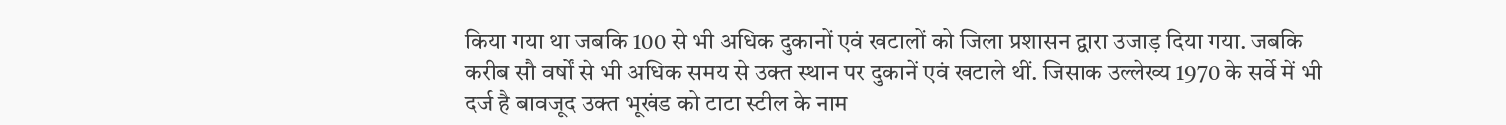किया गया था जबकि 100 से भी अधिक दुकानों एवं खटालों को जिला प्रशासन द्वारा उजाड़ दिया गया. जबकि करीब सौ वर्षों से भी अधिक समय से उक्त स्थान पर दुकानें एवं खटाले थीं. जिसाक उल्लेख्य 1970 के सर्वे में भी दर्ज है बावजूद उक्त भूखंड को टाटा स्टील के नाम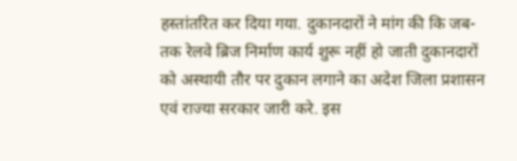हस्तांतरित कर दिया गया. दुकानदारों ने मांग की कि जब- तक रेलवे ब्रिज निर्माण कार्य शुरू नहीं हो जाती दुकानदारों को अस्थायी तौर पर दुकान लगाने का अदेश जिला प्रशासन एवं राज्या सरकार जारी करे. इस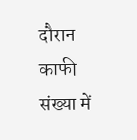दौरान काफी संख्या में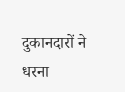दुकानदारों ने धरना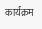कार्यक्रम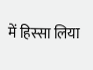में हिस्सा लिया